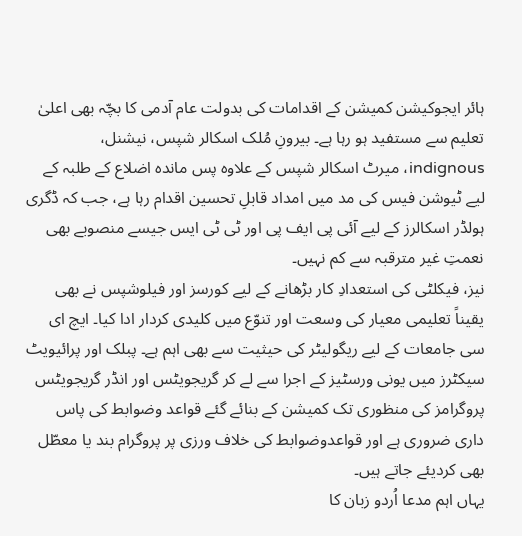ہائر ایجوکیشن کمیشن کے اقدامات کی بدولت عام آدمی کا بچّہ بھی اعلیٰ تعلیم سے مستفید ہو رہا ہے۔ بیرونِ مُلک اسکالر شپس، نیشنل، indignous، میرٹ اسکالر شپس کے علاوہ پس ماندہ اضلاع کے طلبہ کے لیے ٹیوشن فیس کی مد میں امداد قابلِ تحسین اقدام رہا ہے، جب کہ ڈگری ہولڈر اسکالرز کے لیے آئی پی ایف پی اور ٹی ٹی ایس جیسے منصوبے بھی نعمتِ غیر مترقبہ سے کم نہیں۔
نیز، فیکلٹی کی استعدادِ کار بڑھانے کے لیے کورسز اور فیلوشپس نے بھی یقیناً تعلیمی معیار کی وسعت اور تنوّع میں کلیدی کردار ادا کیا۔ ایچ ای سی جامعات کے لیے ریگولیٹر کی حیثیت سے بھی اہم ہے۔ پبلک اور پرائیویٹ سیکٹرز میں یونی ورسٹیز کے اجرا سے لے کر گریجویٹس اور انڈر گریجویٹس پروگرامز کی منظوری تک کمیشن کے بنائے گئے قواعد وضوابط کی پاس داری ضروری ہے اور قواعدوضوابط کی خلاف ورزی پر پروگرام بند یا معطّل بھی کردیئے جاتے ہیں۔
یہاں اہم مدعا اُردو زبان کا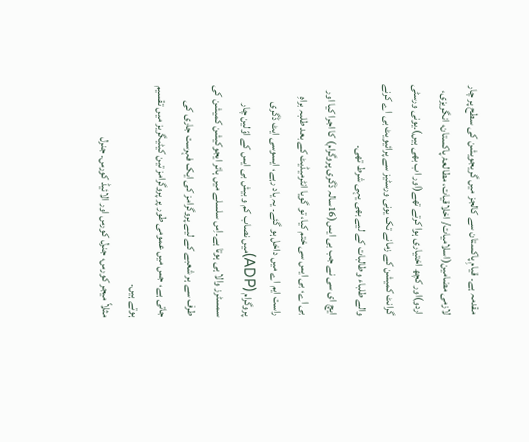مقدمہ ہے۔ قیامِ پاکستان سے کالجز میں گریجویشن کی سطح پر چار لازمی مضامین(اسلامیات/ اخلاقیات، مطالعۂ پاکستان، انگریزی، اردو)اور کچھ اختیاری ہوا کرتے تھے(اور اب بھی ہیں)۔یونی ورسٹی گرانٹ کمیشن کے زمانے تک یونی ورسٹیز سے پرائیویٹ بی اے کرنے والے طلباء وطالبات کے لیے بھی یہی شرط تھی۔
ایچ ای سی نے جب بی ایس(16سالہ ڈگری پروگرام) کا اجرا کیا اور بی اے، بی ایس سی ختم کیا، تو گویا انٹرمیڈیٹ کے بعد طلبہ براہِ راست ایم اے میں داخل ہو گئے۔ یہ یاد رہے، ایسوسی ایٹ ڈگری پروگرام (ADP)میں نصاب کم و بیش بی ایس کے اوّلین چار سمسٹرز والا ہی ہوتا ہے۔اِس سلسلے میں ہائر ایجوکیشن کمیشن کی طرف سے ہر شعبے کے لیے پروگرامز کی ایک فہرست جاری کی جاتی ہے، جس میں عمومی طور پر پروگرامز تین کیٹیگریز میں تقسیم ہوتے ہیں۔
مثلاً میجر کورس، جنرل کورس اور الائیڈ کورس۔ جنرل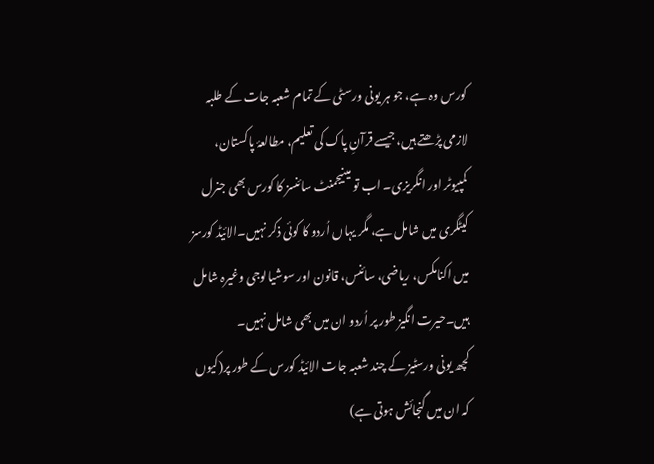کورس وہ ہے، جو ہر یونی ورسٹی کے تمام شعبہ جات کے طلبہ لازمی پڑھتے ہیں، جیسے قرآنِ پاک کی تعلیم، مطالعۂ پاکستان، کمپیوٹر اور انگریزی۔ اب تو مینیجمنٹ سائنسز کا کورس بھی جنرل کیٹگری میں شامل ہے، مگر یہاں اُردو کا کوئی ذکر نہیں۔الائیڈ کورسز میں اکنامکس، ریاضی، سائنس، قانون اور سوشیالوجی وغیرہ شامل ہیں۔حیرت انگیز طور پر اُردو ان میں بھی شامل نہیں۔
کچھ یونی ورسٹیز کے چند شعبہ جات الائیڈ کورس کے طور پر(کیوں کہ ان میں گنجائش ہوتی ہے)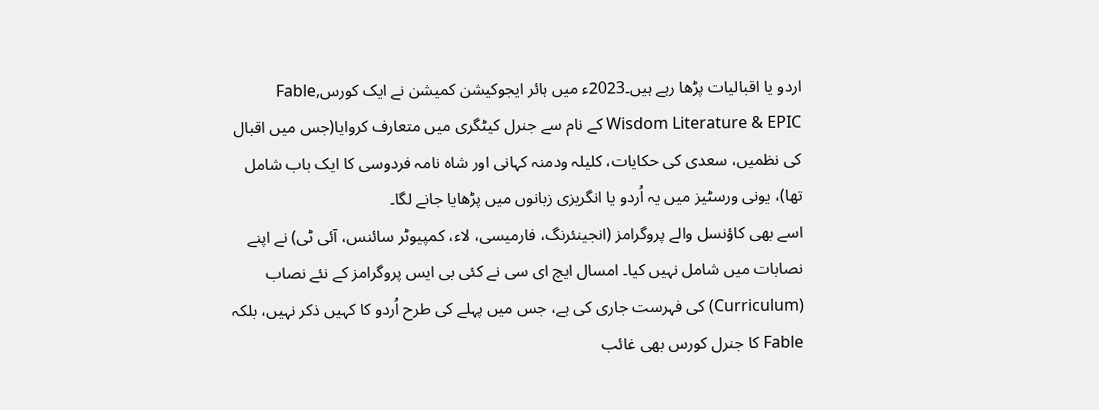اردو یا اقبالیات پڑھا رہے ہیں۔2023ء میں ہائر ایجوکیشن کمیشن نے ایک کورسFable, Wisdom Literature & EPIC کے نام سے جنرل کیٹگری میں متعارف کروایا(جس میں اقبال کی نظمیں، سعدی کی حکایات، کلیلہ ودمنہ کہانی اور شاہ نامہ فردوسی کا ایک باب شامل تھا)، یونی ورسٹیز میں یہ اُردو یا انگریزی زبانوں میں پڑھایا جانے لگا۔
اسے بھی کاؤنسل والے پروگرامز (انجینئرنگ، فارمیسی، لاء، کمپیوٹر سائنس، آئی ٹی) نے اپنے نصابات میں شامل نہیں کیا۔ امسال ایچ ای سی نے کئی بی ایس پروگرامز کے نئے نصاب (Curriculum) کی فہرست جاری کی ہے، جس میں پہلے کی طرح اُردو کا کہیں ذکر نہیں، بلکہ Fable کا جنرل کورس بھی غائب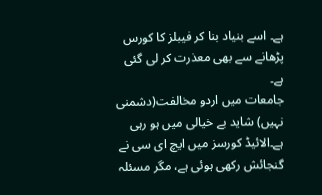ہے۔ اسے بنیاد بنا کر فیبلز کا کورس پڑھانے سے بھی معذرت کر لی گئی ہے۔
جامعات میں اردو مخالفت(دشمنی نہیں) شاید بے خیالی میں ہو رہی ہے۔الائیڈ کورسز میں ایچ ای سی نے گنجائش رکھی ہوئی ہے، مگر مسئلہ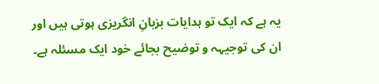یہ ہے کہ ایک تو ہدایات بزبانِ انگریزی ہوتی ہیں اور ان کی توجیہہ و توضیح بجائے خود ایک مسئلہ ہے۔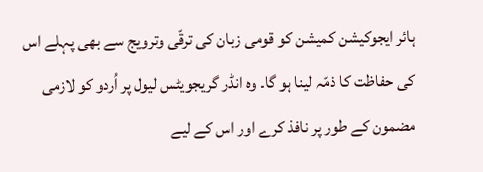ہائر ایجوکیشن کمیشن کو قومی زبان کی ترقّی وترویج سے بھی پہلے اس کی حفاظت کا ذمّہ لینا ہو گا۔ وہ انڈر گریجویٹس لیول پر اُردو کو لازمی مضمون کے طور پر نافذ کرے اور اس کے لیے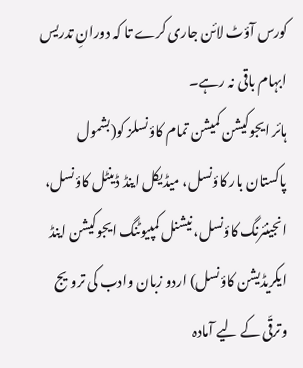کورس آؤٹ لائن جاری کرے تا کہ دورانِ تدریس ابہام باقی نہ رہے۔
ہائر ایجوکیشن کمیشن تمام کاؤنسلز کو(بشمول پاکستان بار کاؤنسل، میڈیکل اینڈ ڈینٹل کاؤنسل، انجینئرنگ کاؤنسل، نیشنل کمپیوٹنگ ایجوکیشن اینڈ ایکریڈیشن کاؤنسل) اردو زبان وادب کی ترویج وترقّی کے لیے آمادہ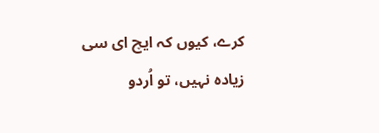کرے، کیوں کہ ایچ ای سی زیادہ نہیں، تو اُردو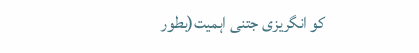کو انگریزی جتنی اہمیت(بطور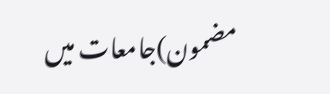مضمون)جامعات میں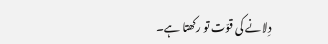دِلانے کی قوّت تو رکھتا ہے۔